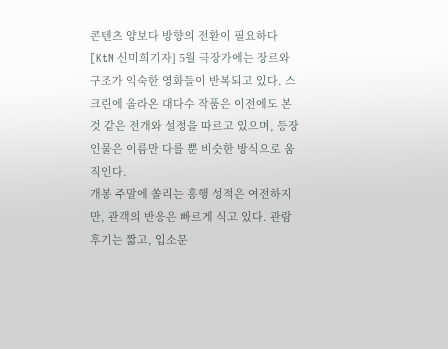콘텐츠 양보다 방향의 전환이 필요하다
[KtN 신미희기자] 5월 극장가에는 장르와 구조가 익숙한 영화들이 반복되고 있다. 스크린에 올라온 대다수 작품은 이전에도 본 것 같은 전개와 설정을 따르고 있으며, 등장인물은 이름만 다를 뿐 비슷한 방식으로 움직인다.
개봉 주말에 쏠리는 흥행 성적은 여전하지만, 관객의 반응은 빠르게 식고 있다. 관람 후기는 짧고, 입소문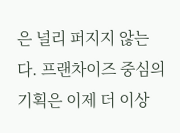은 널리 퍼지지 않는다. 프랜차이즈 중심의 기획은 이제 더 이상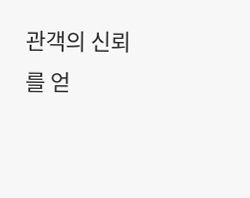관객의 신뢰를 얻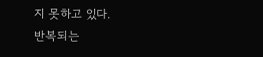지 못하고 있다.
반복되는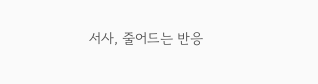서사, 줄어드는 반응